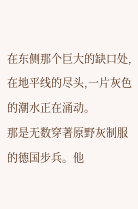在东侧那个巨大的缺口处,在地平线的尽头,一片灰色的潮水正在涌动。
那是无数穿著原野灰制服的德国步兵。他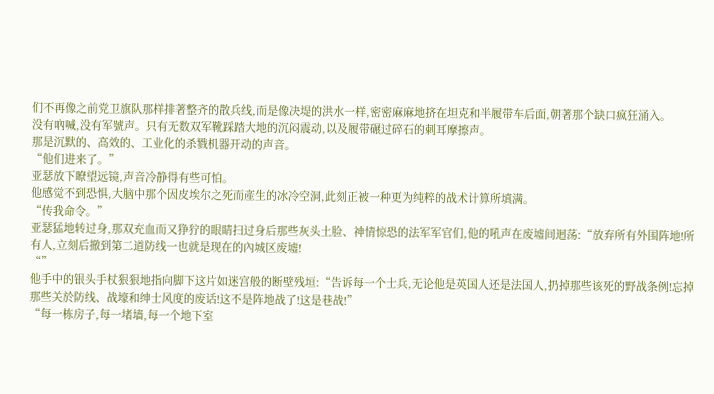们不再像之前党卫旗队那样排著整齐的散兵线,而是像决堤的洪水一样,密密麻麻地挤在坦克和半履带车后面,朝著那个缺口疯狂涌入。
没有吶喊,没有军號声。只有无数双军靴踩踏大地的沉闷震动,以及履带碾过碎石的刺耳摩擦声。
那是沉默的、高效的、工业化的杀戮机器开动的声音。
“他们进来了。”
亚瑟放下瞭望远镜,声音冷静得有些可怕。
他感觉不到恐惧,大脑中那个因皮埃尔之死而產生的冰冷空洞,此刻正被一种更为纯粹的战术计算所填满。
“传我命令。”
亚瑟猛地转过身,那双充血而又狰狞的眼睛扫过身后那些灰头土脸、神情惊恐的法军军官们,他的吼声在废墟间迴荡:“放弃所有外围阵地!所有人,立刻后撤到第二道防线一也就是现在的內城区废墟!
“”
他手中的银头手杖狠狠地指向脚下这片如迷宫般的断壁残垣:“告诉每一个士兵,无论他是英国人还是法国人,扔掉那些该死的野战条例!忘掉那些关於防线、战壕和绅士风度的废话!这不是阵地战了!这是巷战!”
“每一栋房子,每一堵墙,每一个地下室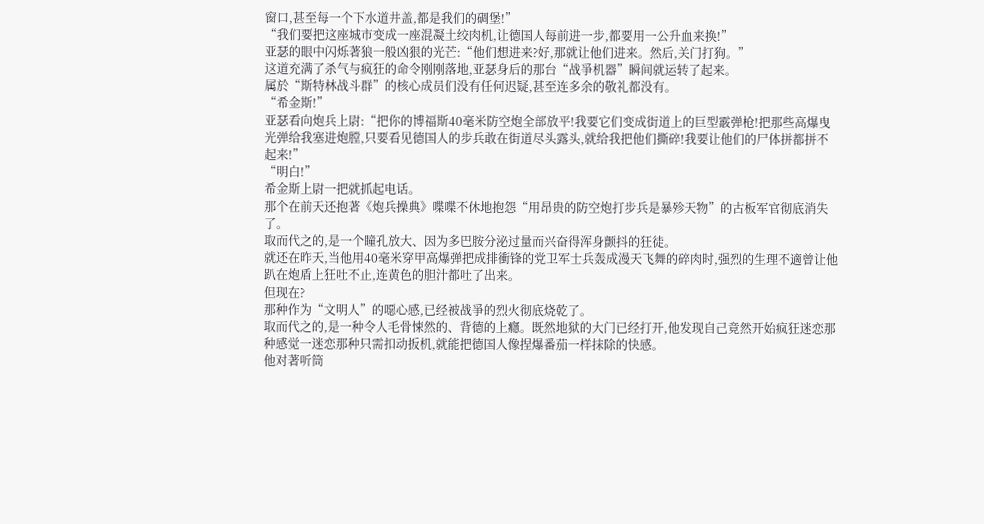窗口,甚至每一个下水道井盖,都是我们的碉堡!”
“我们要把这座城市变成一座混凝土绞肉机,让德国人每前进一步,都要用一公升血来换!”
亚瑟的眼中闪烁著狼一般凶狠的光芒:“他们想进来?好,那就让他们进来。然后,关门打狗。”
这道充满了杀气与疯狂的命令刚刚落地,亚瑟身后的那台“战爭机器”瞬间就运转了起来。
属於“斯特林战斗群”的核心成员们没有任何迟疑,甚至连多余的敬礼都没有。
“希金斯!”
亚瑟看向炮兵上尉:“把你的博福斯40毫米防空炮全部放平!我要它们变成街道上的巨型霰弹枪!把那些高爆曳光弹给我塞进炮膛,只要看见德国人的步兵敢在街道尽头露头,就给我把他们撕碎!我要让他们的尸体拼都拼不起来!”
“明白!”
希金斯上尉一把就抓起电话。
那个在前天还抱著《炮兵操典》喋喋不休地抱怨“用昂贵的防空炮打步兵是暴殄天物”的古板军官彻底消失了。
取而代之的,是一个瞳孔放大、因为多巴胺分泌过量而兴奋得浑身颤抖的狂徒。
就还在昨天,当他用40毫米穿甲高爆弹把成排衝锋的党卫军士兵轰成漫天飞舞的碎肉时,强烈的生理不適曾让他趴在炮盾上狂吐不止,连黄色的胆汁都吐了出来。
但现在?
那种作为“文明人”的噁心感,已经被战爭的烈火彻底烧乾了。
取而代之的,是一种令人毛骨悚然的、背德的上癮。既然地狱的大门已经打开,他发现自己竟然开始疯狂迷恋那种感觉一迷恋那种只需扣动扳机,就能把德国人像捏爆番茄一样抹除的快感。
他对著听筒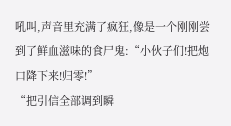吼叫,声音里充满了疯狂,像是一个刚刚尝到了鲜血滋味的食尸鬼:“小伙子们!把炮口降下来!归零!”
“把引信全部调到瞬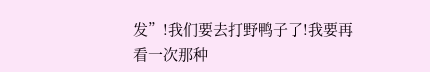发”!我们要去打野鸭子了!我要再看一次那种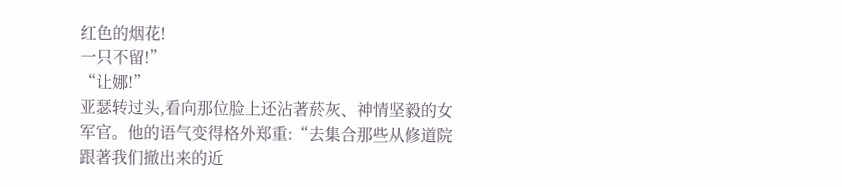红色的烟花!
一只不留!”
“让娜!”
亚瑟转过头,看向那位脸上还沾著菸灰、神情坚毅的女军官。他的语气变得格外郑重:“去集合那些从修道院跟著我们撤出来的近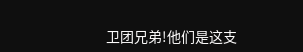卫团兄弟!他们是这支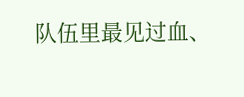队伍里最见过血、